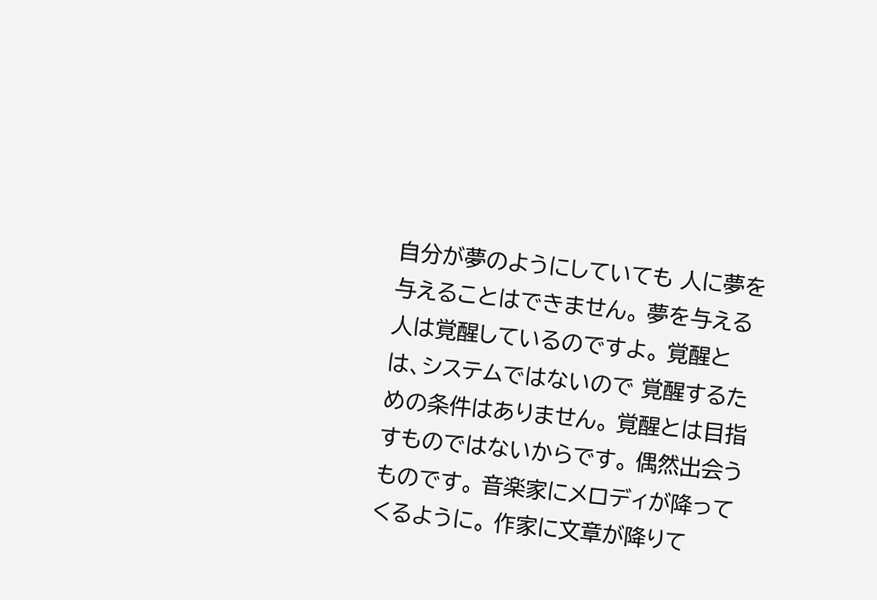自分が夢のようにしていても 人に夢を与えることはできません。 夢を与える人は覚醒しているのですよ。 覚醒とは、システムではないので 覚醒するための条件はありません。 覚醒とは目指すものではないからです。 偶然出会うものです。 音楽家にメロディが降ってくるように。 作家に文章が降りて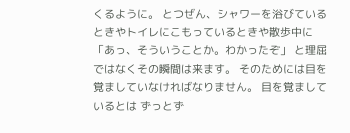くるように。 とつぜん、シャワーを浴びているときやトイレにこもっているときや散歩中に 「あっ、そういうことか。わかったぞ」 と理屈ではなくその瞬間は来ます。 そのためには目を覚ましていなければなりません。 目を覚ましているとは ずっとず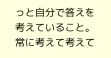っと自分で答えを考えていること。 常に考えて考えて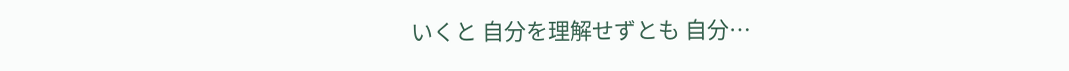いくと 自分を理解せずとも 自分…